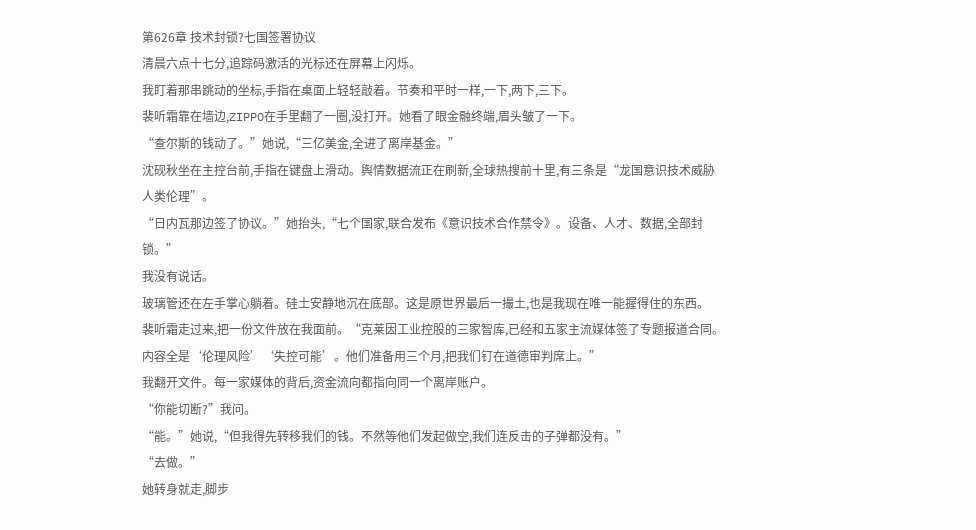第626章 技术封锁?七国签署协议
清晨六点十七分,追踪码激活的光标还在屏幕上闪烁。
我盯着那串跳动的坐标,手指在桌面上轻轻敲着。节奏和平时一样,一下,两下,三下。
裴听霜靠在墙边,ZIPPO在手里翻了一圈,没打开。她看了眼金融终端,眉头皱了一下。
“查尔斯的钱动了。”她说,“三亿美金,全进了离岸基金。”
沈砚秋坐在主控台前,手指在键盘上滑动。舆情数据流正在刷新,全球热搜前十里,有三条是“龙国意识技术威胁人类伦理”。
“日内瓦那边签了协议。”她抬头,“七个国家,联合发布《意识技术合作禁令》。设备、人才、数据,全部封锁。”
我没有说话。
玻璃管还在左手掌心躺着。硅土安静地沉在底部。这是原世界最后一撮土,也是我现在唯一能握得住的东西。
裴听霜走过来,把一份文件放在我面前。“克莱因工业控股的三家智库,已经和五家主流媒体签了专题报道合同。内容全是‘伦理风险’‘失控可能’。他们准备用三个月,把我们钉在道德审判席上。”
我翻开文件。每一家媒体的背后,资金流向都指向同一个离岸账户。
“你能切断?”我问。
“能。”她说,“但我得先转移我们的钱。不然等他们发起做空,我们连反击的子弹都没有。”
“去做。”
她转身就走,脚步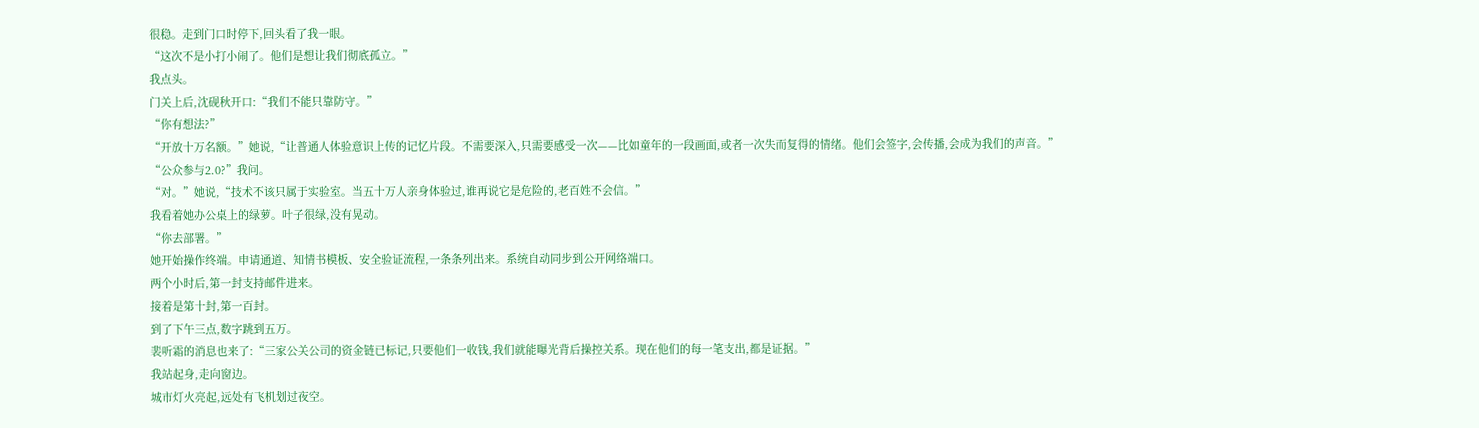很稳。走到门口时停下,回头看了我一眼。
“这次不是小打小闹了。他们是想让我们彻底孤立。”
我点头。
门关上后,沈砚秋开口:“我们不能只靠防守。”
“你有想法?”
“开放十万名额。”她说,“让普通人体验意识上传的记忆片段。不需要深入,只需要感受一次——比如童年的一段画面,或者一次失而复得的情绪。他们会签字,会传播,会成为我们的声音。”
“公众参与2.0?”我问。
“对。”她说,“技术不该只属于实验室。当五十万人亲身体验过,谁再说它是危险的,老百姓不会信。”
我看着她办公桌上的绿萝。叶子很绿,没有晃动。
“你去部署。”
她开始操作终端。申请通道、知情书模板、安全验证流程,一条条列出来。系统自动同步到公开网络端口。
两个小时后,第一封支持邮件进来。
接着是第十封,第一百封。
到了下午三点,数字跳到五万。
裴听霜的消息也来了:“三家公关公司的资金链已标记,只要他们一收钱,我们就能曝光背后操控关系。现在他们的每一笔支出,都是证据。”
我站起身,走向窗边。
城市灯火亮起,远处有飞机划过夜空。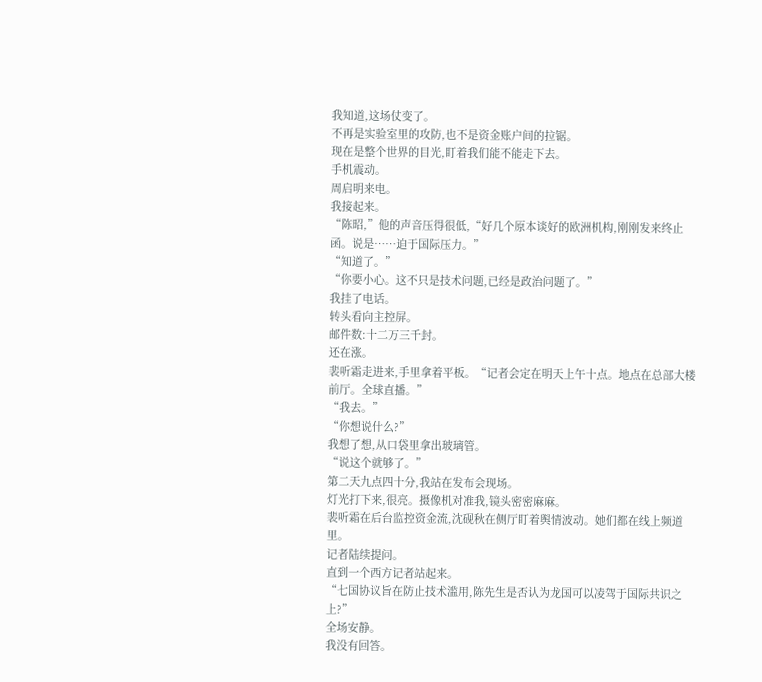我知道,这场仗变了。
不再是实验室里的攻防,也不是资金账户间的拉锯。
现在是整个世界的目光,盯着我们能不能走下去。
手机震动。
周启明来电。
我接起来。
“陈昭,”他的声音压得很低,“好几个原本谈好的欧洲机构,刚刚发来终止函。说是……迫于国际压力。”
“知道了。”
“你要小心。这不只是技术问题,已经是政治问题了。”
我挂了电话。
转头看向主控屏。
邮件数:十二万三千封。
还在涨。
裴听霜走进来,手里拿着平板。“记者会定在明天上午十点。地点在总部大楼前厅。全球直播。”
“我去。”
“你想说什么?”
我想了想,从口袋里拿出玻璃管。
“说这个就够了。”
第二天九点四十分,我站在发布会现场。
灯光打下来,很亮。摄像机对准我,镜头密密麻麻。
裴听霜在后台监控资金流,沈砚秋在侧厅盯着舆情波动。她们都在线上频道里。
记者陆续提问。
直到一个西方记者站起来。
“七国协议旨在防止技术滥用,陈先生是否认为龙国可以凌驾于国际共识之上?”
全场安静。
我没有回答。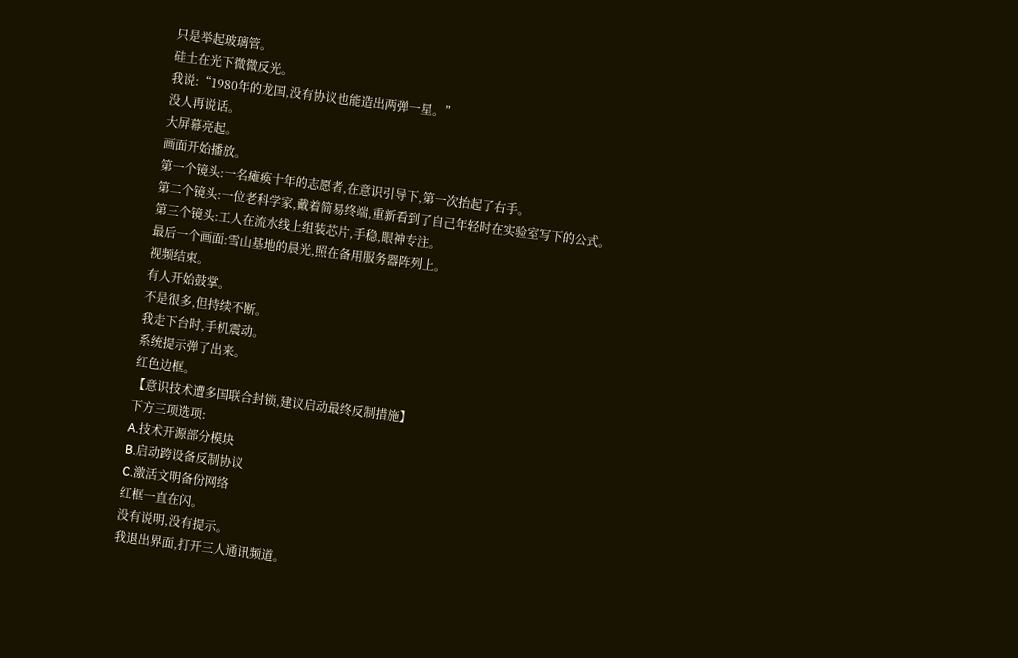只是举起玻璃管。
硅土在光下微微反光。
我说:“1980年的龙国,没有协议也能造出两弹一星。”
没人再说话。
大屏幕亮起。
画面开始播放。
第一个镜头:一名瘫痪十年的志愿者,在意识引导下,第一次抬起了右手。
第二个镜头:一位老科学家,戴着简易终端,重新看到了自己年轻时在实验室写下的公式。
第三个镜头:工人在流水线上组装芯片,手稳,眼神专注。
最后一个画面:雪山基地的晨光,照在备用服务器阵列上。
视频结束。
有人开始鼓掌。
不是很多,但持续不断。
我走下台时,手机震动。
系统提示弹了出来。
红色边框。
【意识技术遭多国联合封锁,建议启动最终反制措施】
下方三项选项:
A.技术开源部分模块
B.启动跨设备反制协议
C.激活文明备份网络
红框一直在闪。
没有说明,没有提示。
我退出界面,打开三人通讯频道。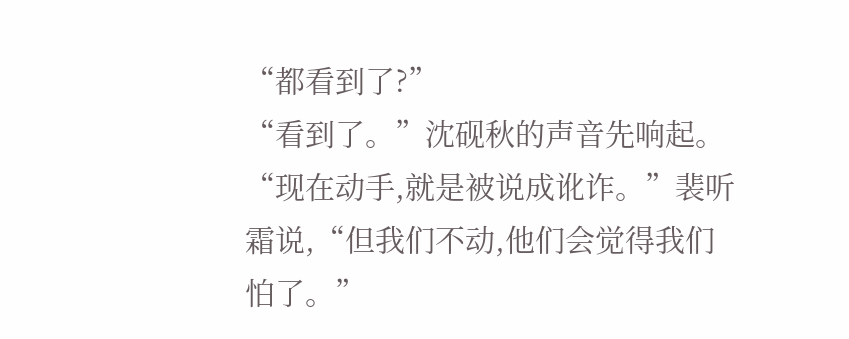“都看到了?”
“看到了。”沈砚秋的声音先响起。
“现在动手,就是被说成讹诈。”裴听霜说,“但我们不动,他们会觉得我们怕了。”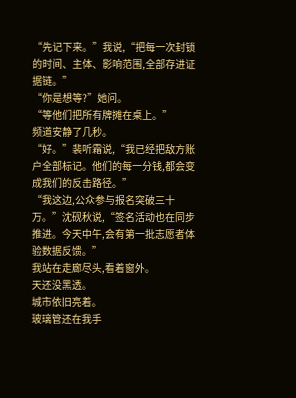“先记下来。”我说,“把每一次封锁的时间、主体、影响范围,全部存进证据链。”
“你是想等?”她问。
“等他们把所有牌摊在桌上。”
频道安静了几秒。
“好。”裴听霜说,“我已经把敌方账户全部标记。他们的每一分钱,都会变成我们的反击路径。”
“我这边,公众参与报名突破三十万。”沈砚秋说,“签名活动也在同步推进。今天中午,会有第一批志愿者体验数据反馈。”
我站在走廊尽头,看着窗外。
天还没黑透。
城市依旧亮着。
玻璃管还在我手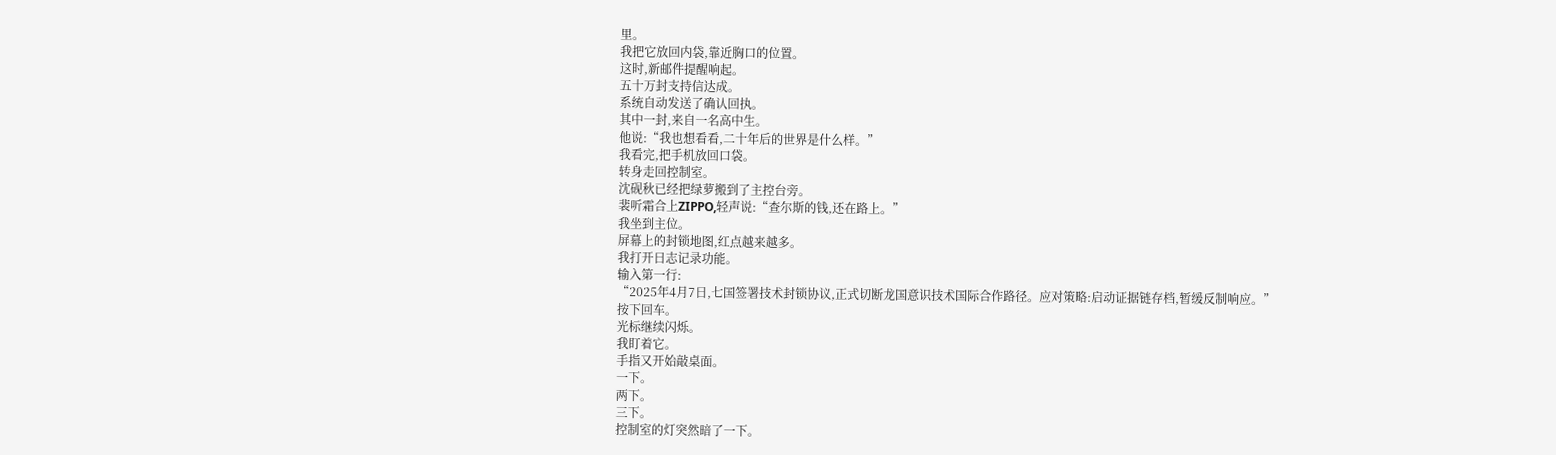里。
我把它放回内袋,靠近胸口的位置。
这时,新邮件提醒响起。
五十万封支持信达成。
系统自动发送了确认回执。
其中一封,来自一名高中生。
他说:“我也想看看,二十年后的世界是什么样。”
我看完,把手机放回口袋。
转身走回控制室。
沈砚秋已经把绿萝搬到了主控台旁。
裴听霜合上ZIPPO,轻声说:“查尔斯的钱,还在路上。”
我坐到主位。
屏幕上的封锁地图,红点越来越多。
我打开日志记录功能。
输入第一行:
“2025年4月7日,七国签署技术封锁协议,正式切断龙国意识技术国际合作路径。应对策略:启动证据链存档,暂缓反制响应。”
按下回车。
光标继续闪烁。
我盯着它。
手指又开始敲桌面。
一下。
两下。
三下。
控制室的灯突然暗了一下。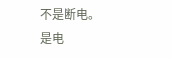不是断电。
是电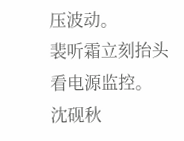压波动。
裴听霜立刻抬头看电源监控。
沈砚秋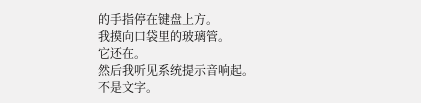的手指停在键盘上方。
我摸向口袋里的玻璃管。
它还在。
然后我听见系统提示音响起。
不是文字。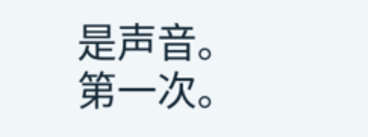是声音。
第一次。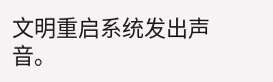文明重启系统发出声音。